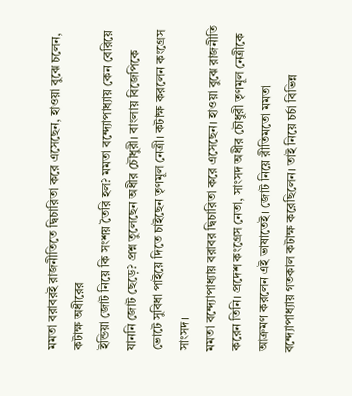মমতা বরাবরই রাজনীতিতে দ্বিচারিতা করে এসেছেন, হাওয়া বুঝে চলেন, কটাক্ষ অধীরের
ইন্ডিয়া জোট নিয়ে কি সংশয় তৈরি হল? মমতা বন্দ্যোপাধ্যায় কেন বেরিয়ে যাননি জোট ছেড়ে? প্রশ্ন তুলেছেন অধীর চৌধুরী। বাংলায় বিজেপিকে ভোটে সুবিধা পাইয়ে দিতে চাইছেন তৃণমূল নেত্রী। কটাক্ষ করলেন কংগ্রেস সাংসদ।
মমতা বন্দ্যোপাধ্যায় বরাবর দ্বিচারিতা করে এসেছেন। হাওয়া বুঝে রাজনীতি করেন তিনি। প্রদেশ কংগ্রেস নেতা, সাংসদ অধীর চৌধুরী তৃণমূল নেত্রীকে আক্রমণ করলেন এই ভাষাতেই। জোট নিয়ে রীতিমতো মমতা বন্দ্যোপাধ্যায় গতকাল কটাক্ষ করেছিলেন। তাই নিয়ে চর্চা বিভিন্ন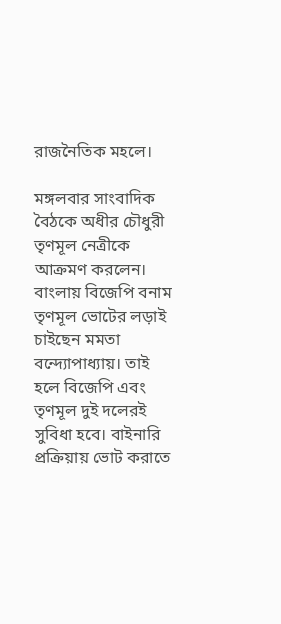রাজনৈতিক মহলে।

মঙ্গলবার সাংবাদিক বৈঠকে অধীর চৌধুরী তৃণমূল নেত্রীকে আক্রমণ করলেন। বাংলায় বিজেপি বনাম তৃণমূল ভোটের লড়াই চাইছেন মমতা বন্দ্যোপাধ্যায়। তাই হলে বিজেপি এবং তৃণমূল দুই দলেরই সুবিধা হবে। বাইনারি প্রক্রিয়ায় ভোট করাতে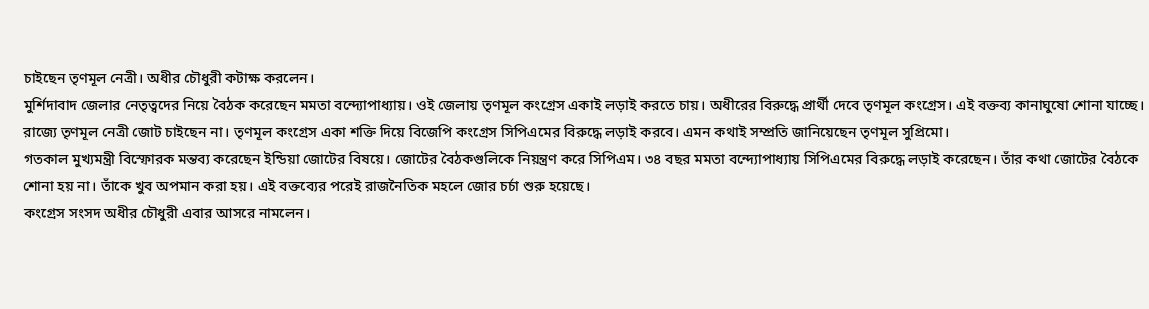চাইছেন তৃণমূল নেত্রী। অধীর চৌধুরী কটাক্ষ করলেন।
মুর্শিদাবাদ জেলার নেতৃত্বদের নিয়ে বৈঠক করেছেন মমতা বন্দ্যোপাধ্যায়। ওই জেলায় তৃণমূল কংগ্রেস একাই লড়াই করতে চায়। অধীরের বিরুদ্ধে প্রার্থী দেবে তৃণমূল কংগ্রেস। এই বক্তব্য কানাঘুষো শোনা যাচ্ছে। রাজ্যে তৃণমূল নেত্রী জোট চাইছেন না। তৃণমূল কংগ্রেস একা শক্তি দিয়ে বিজেপি কংগ্রেস সিপিএমের বিরুদ্ধে লড়াই করবে। এমন কথাই সম্প্রতি জানিয়েছেন তৃণমূল সুপ্রিমো।
গতকাল মুখ্যমন্ত্রী বিস্ফোরক মন্তব্য করেছেন ইন্ডিয়া জোটের বিষয়ে। জোটের বৈঠকগুলিকে নিয়ন্ত্রণ করে সিপিএম। ৩৪ বছর মমতা বন্দ্যোপাধ্যায় সিপিএমের বিরুদ্ধে লড়াই করেছেন। তাঁর কথা জোটের বৈঠকে শোনা হয় না। তাঁকে খুব অপমান করা হয়। এই বক্তব্যের পরেই রাজনৈতিক মহলে জোর চর্চা শুরু হয়েছে।
কংগ্রেস সংসদ অধীর চৌধুরী এবার আসরে নামলেন।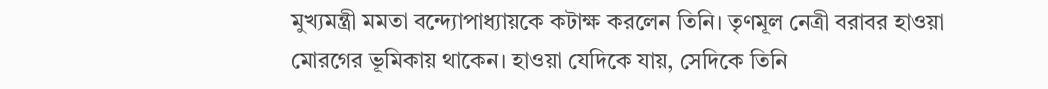মুখ্যমন্ত্রী মমতা বন্দ্যোপাধ্যায়কে কটাক্ষ করলেন তিনি। তৃণমূল নেত্রী বরাবর হাওয়া মোরগের ভূমিকায় থাকেন। হাওয়া যেদিকে যায়, সেদিকে তিনি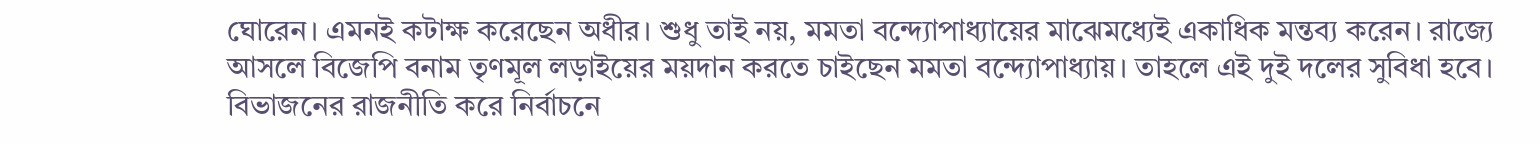ঘোরেন। এমনই কটাক্ষ করেছেন অধীর। শুধু তাই নয়, মমতা বন্দ্যোপাধ্যায়ের মাঝেমধ্যেই একাধিক মন্তব্য করেন। রাজ্যে আসলে বিজেপি বনাম তৃণমূল লড়াইয়ের ময়দান করতে চাইছেন মমতা বন্দ্যোপাধ্যায়। তাহলে এই দুই দলের সুবিধা হবে।
বিভাজনের রাজনীতি করে নির্বাচনে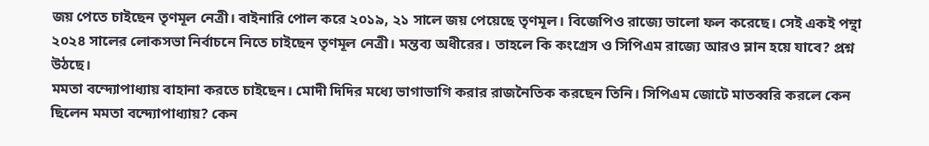জয় পেতে চাইছেন তৃণমূল নেত্রী। বাইনারি পোল করে ২০১৯, ২১ সালে জয় পেয়েছে তৃণমূল। বিজেপিও রাজ্যে ভালো ফল করেছে। সেই একই পন্থা ২০২৪ সালের লোকসভা নির্বাচনে নিতে চাইছেন তৃণমূল নেত্রী। মন্তব্য অধীরের। তাহলে কি কংগ্রেস ও সিপিএম রাজ্যে আরও ম্লান হয়ে যাবে? প্রশ্ন উঠছে।
মমতা বন্দ্যোপাধ্যায় বাহানা করতে চাইছেন। মোদী দিদির মধ্যে ভাগাভাগি করার রাজনৈতিক করছেন তিনি। সিপিএম জোটে মাতব্বরি করলে কেন ছিলেন মমতা বন্দ্যোপাধ্যায়? কেন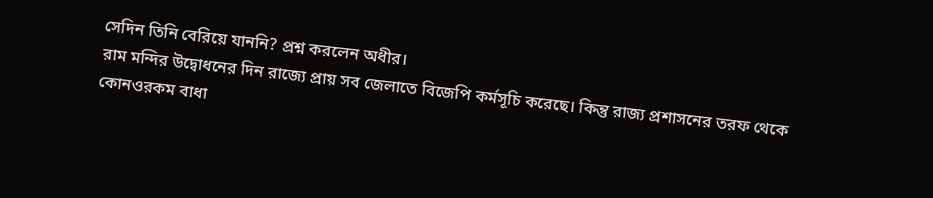সেদিন তিনি বেরিয়ে যাননি? প্রশ্ন করলেন অধীর।
রাম মন্দির উদ্বোধনের দিন রাজ্যে প্রায় সব জেলাতে বিজেপি কর্মসূচি করেছে। কিন্তু রাজ্য প্রশাসনের তরফ থেকে কোনওরকম বাধা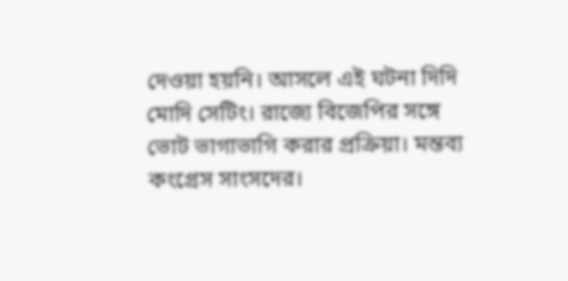দেওয়া হয়নি। আসলে এই ঘটনা দিদি মোদি সেটিং। রাজ্যে বিজেপির সঙ্গে ভোট ভাগাভাগি করার প্রক্রিয়া। মন্তব্য কংগ্রেস সাংসদের।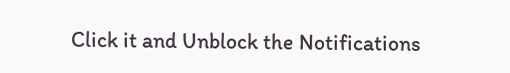Click it and Unblock the Notifications